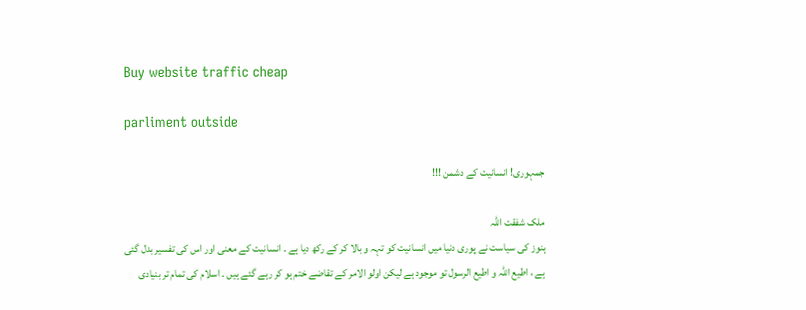Buy website traffic cheap

parliment outside

جمہوری! انسانیت کے دشمن !!!

ملک شفقت اللہ
ہنوز کی سیاست نے پوری دنیا میں انسانیت کو تہہ و بالا کر کے رکھ دیا ہے ۔ انسانیت کے معنی اور اس کی تفسیر بدل گئی ہے ، اطیع اللہ و اطیع الرسول تو موجود ہے لیکن اولو الامر کے تقاضے ختم ہو کر رہے گئے ہیں ۔ اسلام کی تمام تر بنیادی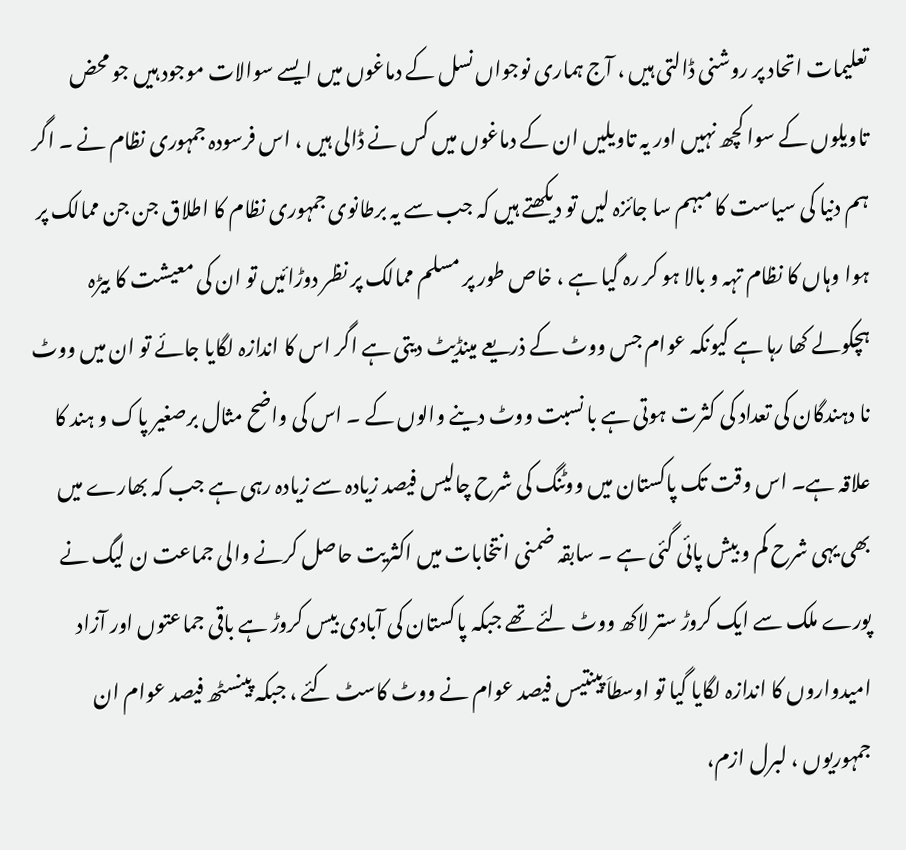تعلیمات اتحاد پر روشنی ڈالتی ہیں ، آج ہماری نوجواں نسل کے دماغوں میں ایسے سوالات موجود ہیں جو محض تاویلوں کے سوا کچھ نہیں اور یہ تاویلیں ان کے دماغوں میں کس نے ڈالی ہیں ، اس فرسودہ جمہوری نظام نے ۔ اگر ہم دنیا کی سیاست کا مبہم سا جائزہ لیں تو دیکھتے ہیں کہ جب سے یہ برطانوی جمہوری نظام کا اطلاق جن جن ممالک پر ہوا وہاں کا نظام تہہ و بالا ہو کر رہ گیا ہے ، خاص طور پر مسلم ممالک پر نظر دوڑائیں تو ان کی معیشت کا بیڑہ ہچکولے کھا رہا ہے کیونکہ عوام جس ووٹ کے ذریعے مینڈیٹ دیتی ہے اگر اس کا اندازہ لگایا جائے تو ان میں ووٹ نا دہندگان کی تعداد کی کثرت ہوتی ہے با نسبت ووٹ دینے والوں کے ۔ اس کی واضح مثال برصغیر پاک و ہند کا علاقہ ہے۔ اس وقت تک پاکستان میں ووٹنگ کی شرح چالیس فیصد زیادہ سے زیادہ رہی ہے جب کہ بھارے میں بھی یہی شرح کم و بیش پائی گئی ہے ۔ سابقہ ضمنی انتخابات میں اکثریت حاصل کرنے والی جماعت ن لیگ نے پورے ملک سے ایک کروڑ ستر لاکھ ووٹ لئے تھے جبکہ پاکستان کی آبادی بیس کروڑ ہے باقی جماعتوں اور آزاد امیدواروں کا اندازہ لگایا گیا تو اوسطاَ پینتیس فیصد عوام نے ووٹ کاسٹ کئے ، جبکہ پینسٹھ فیصد عوام ان جمہوریوں ، لبرل ازم،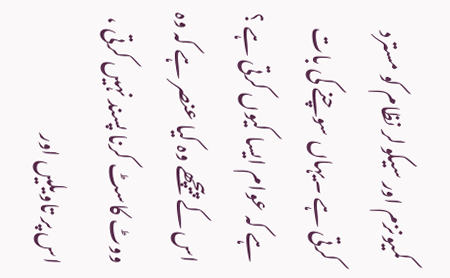کمیونزم اور سیکولر نظام کو مسترد کرتی ہے ۔یہاں سوچنے کی بات ہے کہ عوام ایسا کیوں کرتی ہے ؟ اس کے پیچھے وہ کیا عنصر ہے کہ وہ ووٹ کاسٹ کرنا پسند نہیں کرتی ، اس پر تاویلیں اور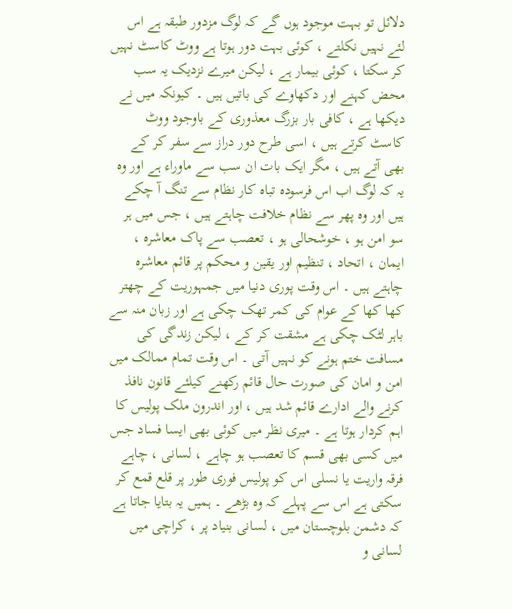دلائل تو بہت موجود ہوں گے کہ لوگ مزدور طبقہ ہے اس لئے نہیں نکلتے ، کوئی بہت دور ہوتا ہے ووٹ کاسٹ نہیں کر سکتا ، کوئی بیمار ہے ، لیکن میرے نزدیک یہ سب محض کہنے اور دکھاوے کی باتیں ہیں ۔ کیونکہ میں نے دیکھا ہے ، کافی بار بزرگ معذوری کے باوجود ووٹ کاسٹ کرتے ہیں ، اسی طرح دور دراز سے سفر کر کے بھی آتے ہیں ، مگر ایک بات ان سب سے ماوراء ہے اور وہ یہ کہ لوگ اب اس فرسودہ تباہ کار نظام سے تنگ آ چکے ہیں اور وہ پھر سے نظام خلافت چاہتے ہیں ، جس میں ہر سو امن ہو ، خوشحالی ہو ، تعصب سے پاک معاشرہ ، ایمان ، اتحاد ، تنظیم اور یقین و محکم پر قائم معاشرہ چاہتے ہیں ۔ اس وقت پوری دنیا میں جمہوریت کے چھتر کھا کھا کے عوام کی کمر تھک چکی ہے اور زبان منہ سے باہر لٹک چکی ہے مشقت کر کے ، لیکن زندگی کی مسافت ختم ہونے کو نہیں آتی ۔ اس وقت تمام ممالک میں امن و امان کی صورت حال قائم رکھنے کیلئے قانون نافذ کرنے والے ادارے قائم شد ہیں ، اور اندرون ملک پولیس کا اہم کردار ہوتا ہے ۔ میری نظر میں کوئی بھی ایسا فساد جس میں کسی بھی قسم کا تعصب ہو چاہے ، لسانی ، چاہے فرقہ واریت یا نسلی اس کو پولیس فوری طور پر قلع قمع کر سکتی ہے اس سے پہلے کہ وہ بڑھے ۔ ہمیں یہ بتایا جاتا ہے کہ دشمن بلوچستان میں ، لسانی بنیاد پر ، کراچی میں لسانی و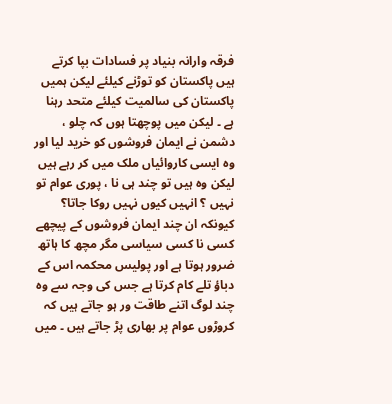فرقہ وارانہ بنیاد پر فسادات بپا کرتے ہیں پاکستان کو توڑنے کیلئے لیکن ہمیں پاکستان کی سالمیت کیلئے متحد رہنا ہے ۔ لیکن میں پوچھتا ہوں کہ چلو ، دشمن نے ایمان فروشوں کو خرید لیا اور وہ ایسی کاروائیاں ملک میں کر رہے ہیں لیکن وہ ہیں تو چند ہی نا ، پوری عوام تو نہیں ؟ انہیں کیوں نہیں روکا جاتا؟ کیونکہ ان چند ایمان فروشوں کے پیچھے کسی نا کسی سیاسی مگر مچھ کا ہاتھ ضرور ہوتا ہے اور پولیس محکمہ اس کے دباؤ تلے کام کرتا ہے جس کی وجہ سے وہ چند لوگ اتنے طاقت ور ہو جاتے ہیں کہ کروڑوں عوام پر بھاری پڑ جاتے ہیں ۔ میں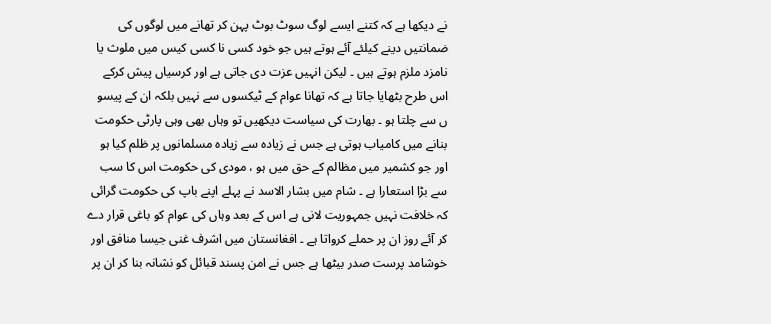نے دیکھا ہے کہ کتنے ایسے لوگ سوٹ بوٹ پہن کر تھانے میں لوگوں کی ضمانتیں دینے کیلئے آئے ہوتے ہیں جو خود کسی نا کسی کیس میں ملوث یا نامزد ملزم ہوتے ہیں ۔ لیکن انہیں عزت دی جاتی ہے اور کرسیاں پیش کرکے اس طرح بٹھایا جاتا ہے کہ تھانا عوام کے ٹیکسوں سے نہیں بلکہ ان کے پیسو ں سے چلتا ہو ۔ بھارت کی سیاست دیکھیں تو وہاں بھی وہی پارٹی حکومت بنانے میں کامیاب ہوتی ہے جس نے زیادہ سے زیادہ مسلمانوں پر ظلم کیا ہو اور جو کشمیر میں مظالم کے حق میں ہو ، مودی کی حکومت اس کا سب سے بڑا استعارا ہے ۔ شام میں بشار الاسد نے پہلے اپنے باپ کی حکومت گرائی کہ خلافت نہیں جمہوریت لانی ہے اس کے بعد وہاں کی عوام کو باغی قرار دے کر آئے روز ان پر حملے کرواتا ہے ۔ افغانستان میں اشرف غنی جیسا منافق اور خوشامد پرست صدر بیٹھا ہے جس نے امن پسند قبائل کو نشانہ بنا کر ان پر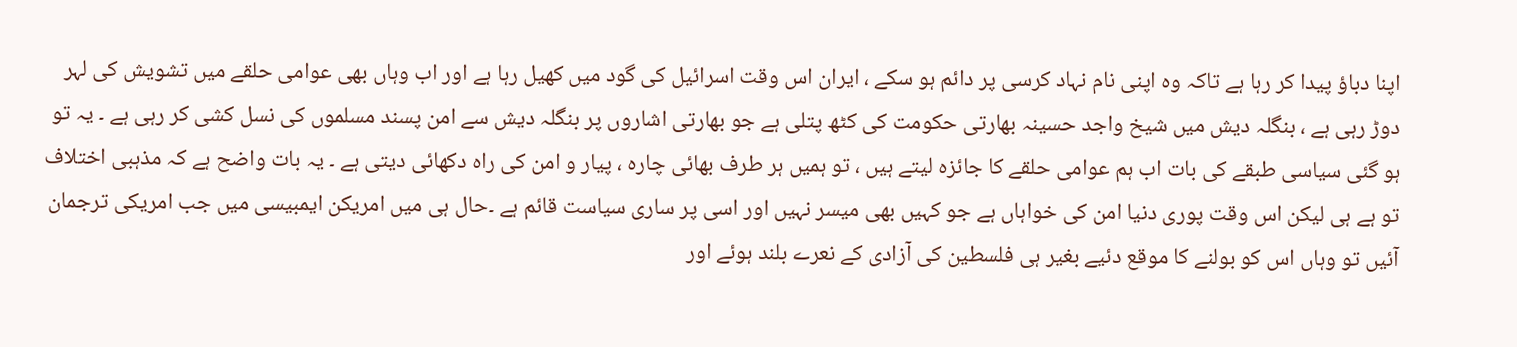اپنا دباؤ پیدا کر رہا ہے تاکہ وہ اپنی نام نہاد کرسی پر دائم ہو سکے ، ایران اس وقت اسرائیل کی گود میں کھیل رہا ہے اور اب وہاں بھی عوامی حلقے میں تشویش کی لہر دوڑ رہی ہے ، بنگلہ دیش میں شیخ واجد حسینہ بھارتی حکومت کی کٹھ پتلی ہے جو بھارتی اشاروں پر بنگلہ دیش سے امن پسند مسلموں کی نسل کشی کر رہی ہے ۔ یہ تو ہو گئی سیاسی طبقے کی بات اب ہم عوامی حلقے کا جائزہ لیتے ہیں ، تو ہمیں ہر طرف بھائی چارہ ، پیار و امن کی راہ دکھائی دیتی ہے ۔ یہ بات واضح ہے کہ مذہبی اختلاف تو ہے ہی لیکن اس وقت پوری دنیا امن کی خواہاں ہے جو کہیں بھی میسر نہیں اور اسی پر ساری سیاست قائم ہے ۔حال ہی میں امریکن ایمبیسی میں جب امریکی ترجمان آئیں تو وہاں اس کو بولنے کا موقع دئیے بغیر ہی فلسطین کی آزادی کے نعرے بلند ہوئے اور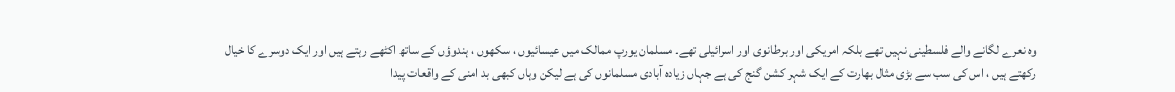وہ نعرے لگانے والے فلسطینی نہیں تھے بلکہ امریکی اور برطانوی اور اسرائیلی تھے۔ مسلمان یورپ ممالک میں عیسائیوں ، سکھوں ، ہندوؤں کے ساتھ اکٹھے رہتے ہیں اور ایک دوسرے کا خیال رکھتے ہیں ، اس کی سب سے بڑی مثال بھارت کے ایک شہر کشن گنج کی ہے جہاں زیادہ آبادی مسلمانوں کی ہے لیکن وہاں کبھی بد امنی کے واقعات پیدا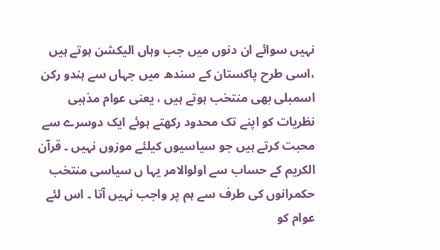نہیں سوائے ان دنوں میں جب وہاں الیکشن ہوتے ہیں ،اسی طرح پاکستان کے سندھ میں جہاں سے ہندو رکن اسمبلی بھی منتخب ہوتے ہیں ، یعنی عوام مذہبی نظریات کو اپنے تک محدود رکھتے ہوئے ایک دوسرے سے محبت کرتے ہیں جو سیاسیوں کیلئے موزوں نہیں ۔ قرآن الکریم کے حساب سے اولوالامر یہا ں سیاسی منتخب حکمرانوں کی طرف سے ہم پر واجب نہیں آتا ۔ اس لئے عوام کو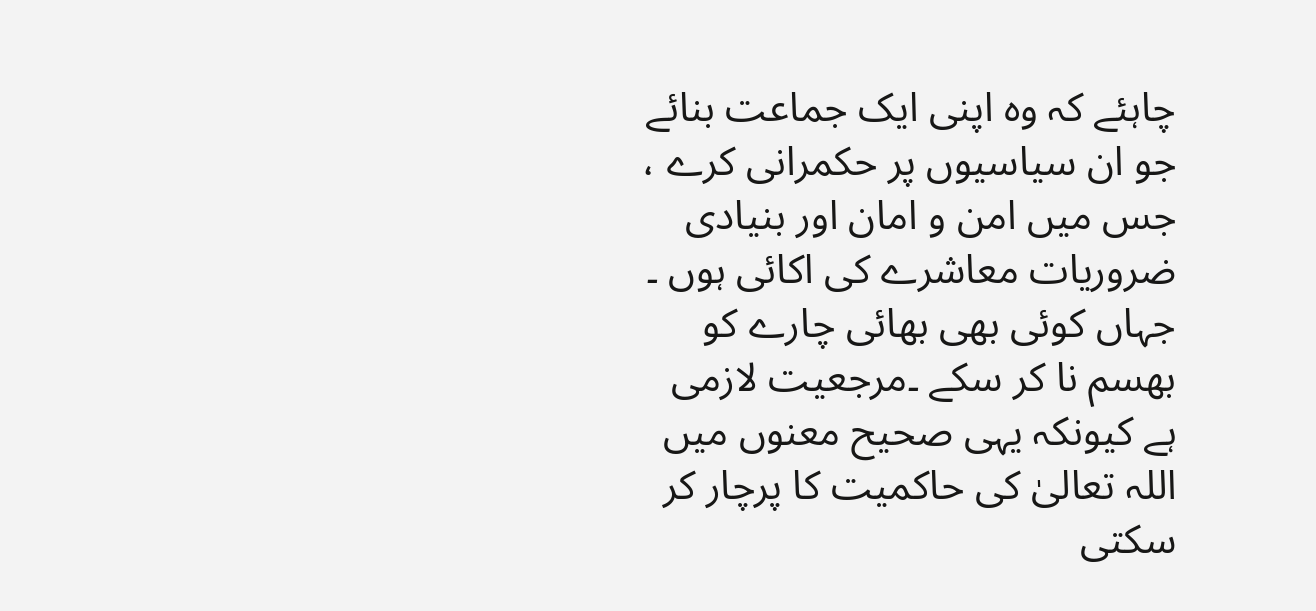چاہئے کہ وہ اپنی ایک جماعت بنائے جو ان سیاسیوں پر حکمرانی کرے ، جس میں امن و امان اور بنیادی ضروریات معاشرے کی اکائی ہوں ۔ جہاں کوئی بھی بھائی چارے کو بھسم نا کر سکے ۔مرجعیت لازمی ہے کیونکہ یہی صحیح معنوں میں اللہ تعالیٰ کی حاکمیت کا پرچار کر سکتی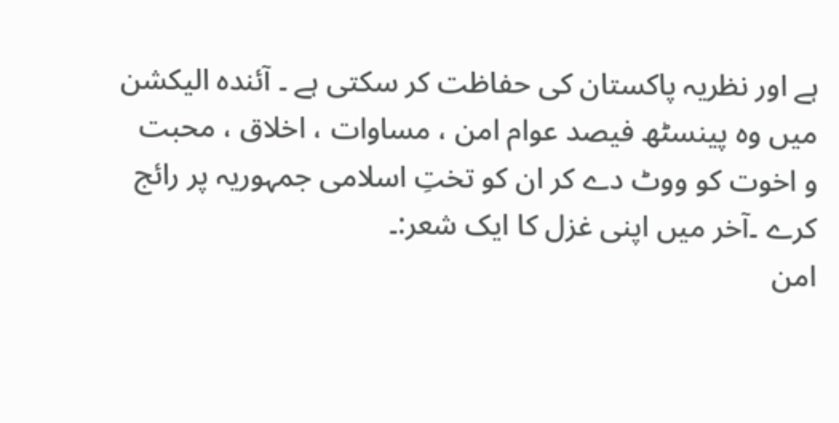ہے اور نظریہ پاکستان کی حفاظت کر سکتی ہے ۔ آئندہ الیکشن میں وہ پینسٹھ فیصد عوام امن ، مساوات ، اخلاق ، محبت و اخوت کو ووٹ دے کر ان کو تختِ اسلامی جمہوریہ پر رائج کرے ۔آخر میں اپنی غزل کا ایک شعر:۔
امن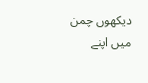دیکھوں چمن میں اپنے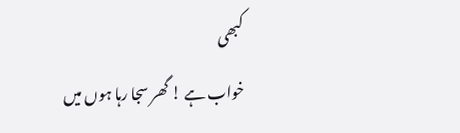کبھی
خواب ہے ! گھر سجا رہا ہوں میں